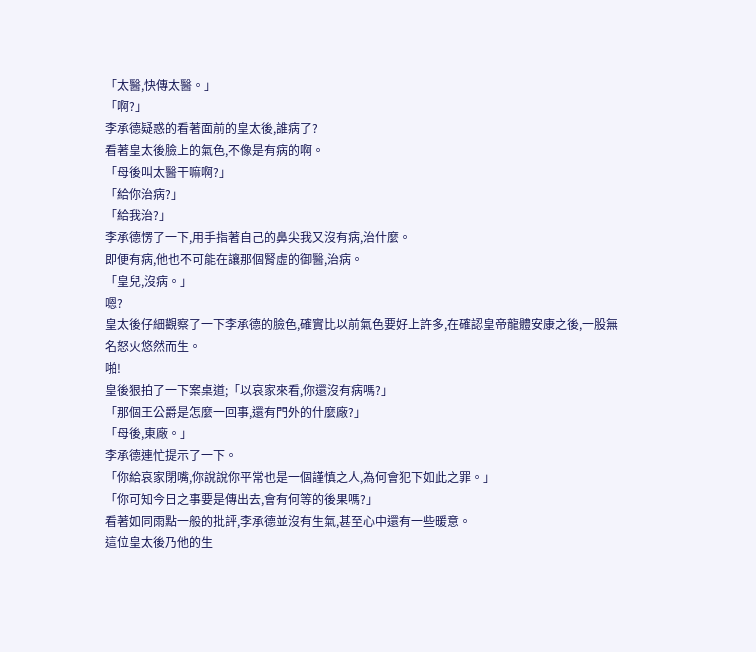「太醫,快傳太醫。」
「啊?」
李承德疑惑的看著面前的皇太後,誰病了?
看著皇太後臉上的氣色,不像是有病的啊。
「母後叫太醫干嘛啊?」
「給你治病?」
「給我治?」
李承德愣了一下,用手指著自己的鼻尖我又沒有病,治什麼。
即便有病,他也不可能在讓那個腎虛的御醫,治病。
「皇兒,沒病。」
嗯?
皇太後仔細觀察了一下李承德的臉色,確實比以前氣色要好上許多,在確認皇帝龍體安康之後,一股無名怒火悠然而生。
啪!
皇後狠拍了一下案桌道;「以哀家來看,你還沒有病嗎?」
「那個王公爵是怎麼一回事,還有門外的什麼廠?」
「母後,東廠。」
李承德連忙提示了一下。
「你給哀家閉嘴,你說說你平常也是一個謹慎之人,為何會犯下如此之罪。」
「你可知今日之事要是傳出去,會有何等的後果嗎?」
看著如同雨點一般的批評,李承德並沒有生氣,甚至心中還有一些暖意。
這位皇太後乃他的生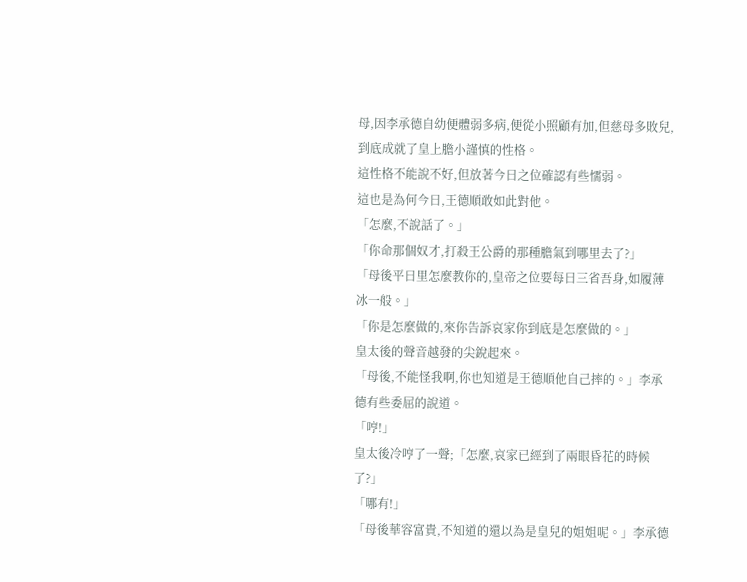母,因李承德自幼便體弱多病,便從小照顧有加,但慈母多敗兒,到底成就了皇上膽小謹慎的性格。
這性格不能說不好,但放著今日之位確認有些懦弱。
這也是為何今日,王德順敢如此對他。
「怎麼,不說話了。」
「你命那個奴才,打殺王公爵的那種膽氣到哪里去了?」
「母後平日里怎麼教你的,皇帝之位要每日三省吾身,如履薄冰一般。」
「你是怎麼做的,來你告訴哀家你到底是怎麼做的。」
皇太後的聲音越發的尖銳起來。
「母後,不能怪我啊,你也知道是王德順他自己摔的。」李承德有些委屈的說道。
「哼!」
皇太後冷哼了一聲;「怎麼,哀家已經到了兩眼昏花的時候了?」
「哪有!」
「母後華容富貴,不知道的還以為是皇兒的姐姐呢。」李承德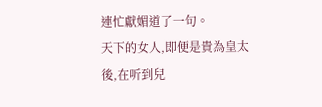連忙獻媚道了一句。
天下的女人,即便是貴為皇太後,在听到兒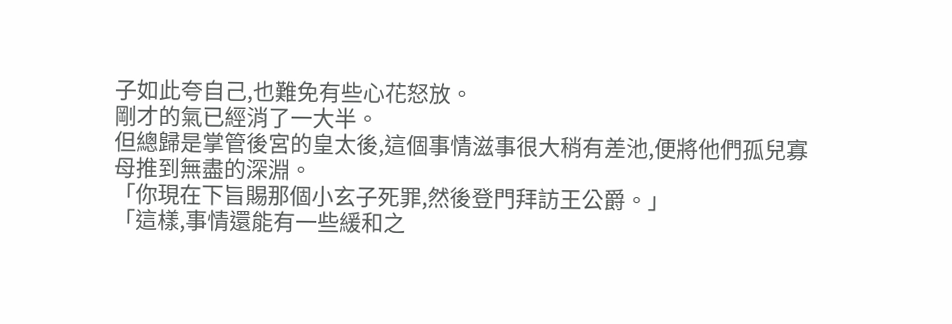子如此夸自己,也難免有些心花怒放。
剛才的氣已經消了一大半。
但總歸是掌管後宮的皇太後,這個事情滋事很大稍有差池,便將他們孤兒寡母推到無盡的深淵。
「你現在下旨賜那個小玄子死罪,然後登門拜訪王公爵。」
「這樣,事情還能有一些緩和之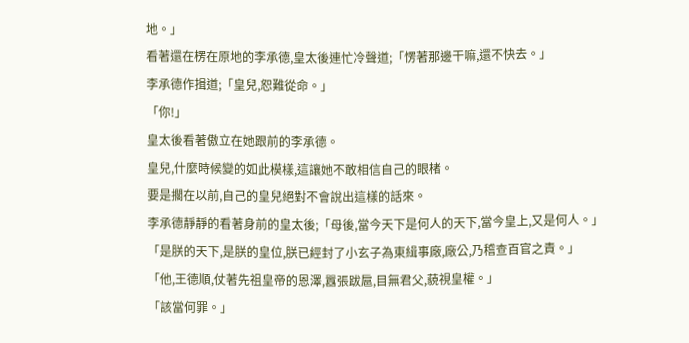地。」
看著還在楞在原地的李承德,皇太後連忙冷聲道;「愣著那邊干嘛,還不快去。」
李承德作揖道;「皇兒,恕難從命。」
「你!」
皇太後看著傲立在她跟前的李承德。
皇兒,什麼時候變的如此模樣,這讓她不敢相信自己的眼楮。
要是擱在以前,自己的皇兒絕對不會說出這樣的話來。
李承德靜靜的看著身前的皇太後;「母後,當今天下是何人的天下,當今皇上,又是何人。」
「是朕的天下,是朕的皇位,朕已經封了小玄子為東緝事廠,廠公,乃稽查百官之責。」
「他,王德順,仗著先祖皇帝的恩澤,囂張跋扈,目無君父,藐視皇權。」
「該當何罪。」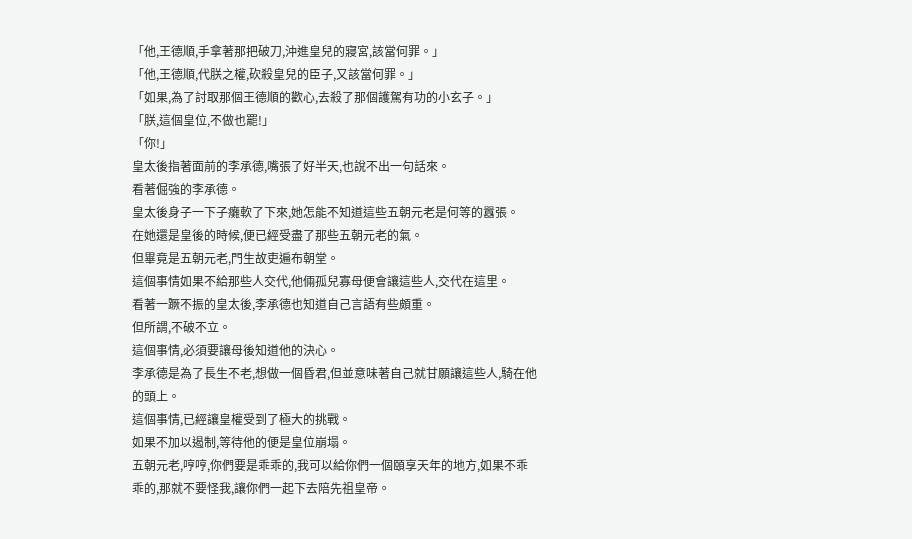「他,王德順,手拿著那把破刀,沖進皇兒的寢宮,該當何罪。」
「他,王德順,代朕之權,砍殺皇兒的臣子,又該當何罪。」
「如果,為了討取那個王德順的歡心,去殺了那個護駕有功的小玄子。」
「朕,這個皇位,不做也罷!」
「你!」
皇太後指著面前的李承德,嘴張了好半天,也說不出一句話來。
看著倔強的李承德。
皇太後身子一下子癱軟了下來,她怎能不知道這些五朝元老是何等的囂張。
在她還是皇後的時候,便已經受盡了那些五朝元老的氣。
但畢竟是五朝元老,門生故吏遍布朝堂。
這個事情如果不給那些人交代,他倆孤兒寡母便會讓這些人,交代在這里。
看著一蹶不振的皇太後,李承德也知道自己言語有些頗重。
但所謂,不破不立。
這個事情,必須要讓母後知道他的決心。
李承德是為了長生不老,想做一個昏君,但並意味著自己就甘願讓這些人,騎在他的頭上。
這個事情,已經讓皇權受到了極大的挑戰。
如果不加以遏制,等待他的便是皇位崩塌。
五朝元老,哼哼,你們要是乖乖的,我可以給你們一個頤享天年的地方,如果不乖乖的,那就不要怪我,讓你們一起下去陪先祖皇帝。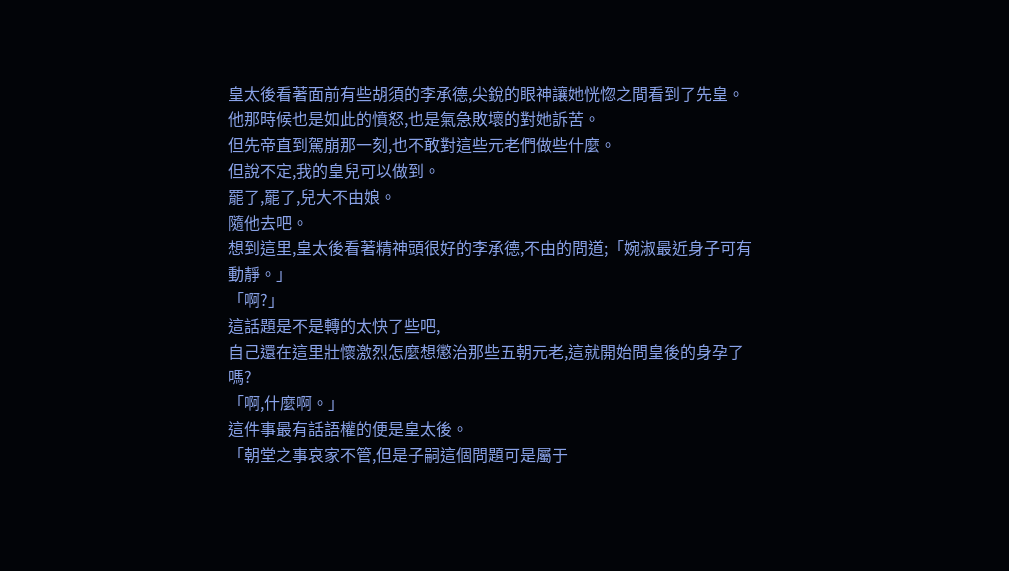皇太後看著面前有些胡須的李承德,尖銳的眼神讓她恍惚之間看到了先皇。
他那時候也是如此的憤怒,也是氣急敗壞的對她訴苦。
但先帝直到駕崩那一刻,也不敢對這些元老們做些什麼。
但說不定,我的皇兒可以做到。
罷了,罷了,兒大不由娘。
隨他去吧。
想到這里,皇太後看著精神頭很好的李承德,不由的問道;「婉淑最近身子可有動靜。」
「啊?」
這話題是不是轉的太快了些吧,
自己還在這里壯懷激烈怎麼想懲治那些五朝元老,這就開始問皇後的身孕了嗎?
「啊,什麼啊。」
這件事最有話語權的便是皇太後。
「朝堂之事哀家不管,但是子嗣這個問題可是屬于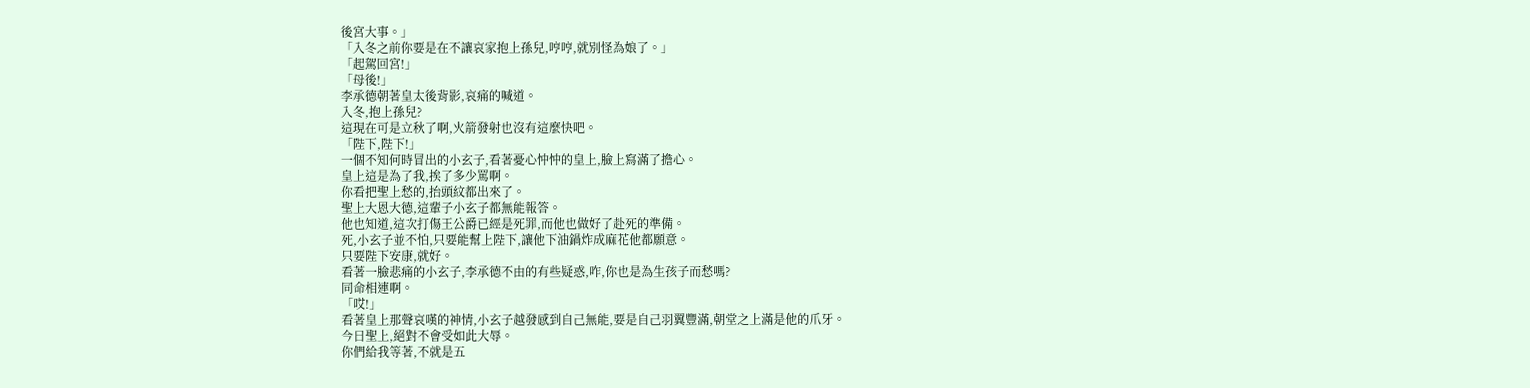後宮大事。」
「入冬之前你要是在不讓哀家抱上孫兒,哼哼,就別怪為娘了。」
「起駕回宮!」
「母後!」
李承德朝著皇太後背影,哀痛的喊道。
入冬,抱上孫兒?
這現在可是立秋了啊,火箭發射也沒有這麼快吧。
「陛下,陛下!」
一個不知何時冒出的小玄子,看著憂心忡忡的皇上,臉上寫滿了擔心。
皇上這是為了我,挨了多少罵啊。
你看把聖上愁的,抬頭紋都出來了。
聖上大恩大德,這輩子小玄子都無能報答。
他也知道,這次打傷王公爵已經是死罪,而他也做好了赴死的準備。
死,小玄子並不怕,只要能幫上陛下,讓他下油鍋炸成麻花他都願意。
只要陛下安康,就好。
看著一臉悲痛的小玄子,李承德不由的有些疑惑,咋,你也是為生孩子而愁嗎?
同命相連啊。
「哎!」
看著皇上那聲哀嘆的神情,小玄子越發感到自己無能,要是自己羽翼豐滿,朝堂之上滿是他的爪牙。
今日聖上,絕對不會受如此大辱。
你們給我等著,不就是五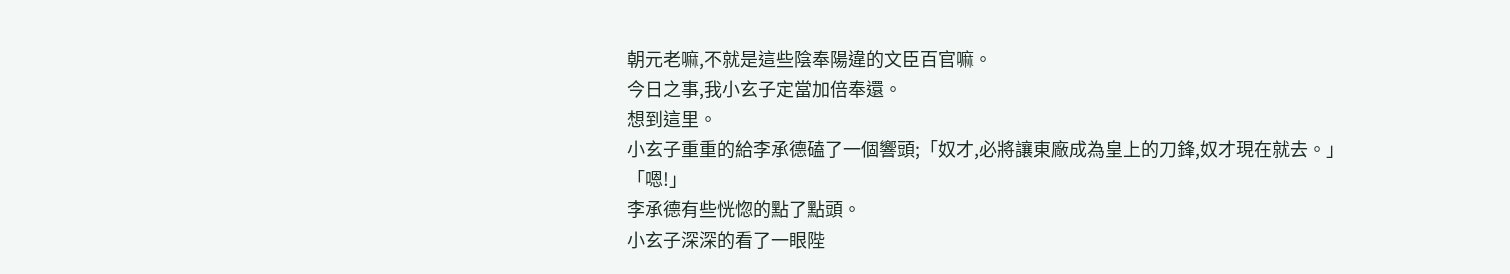朝元老嘛,不就是這些陰奉陽違的文臣百官嘛。
今日之事,我小玄子定當加倍奉還。
想到這里。
小玄子重重的給李承德磕了一個響頭;「奴才,必將讓東廠成為皇上的刀鋒,奴才現在就去。」
「嗯!」
李承德有些恍惚的點了點頭。
小玄子深深的看了一眼陛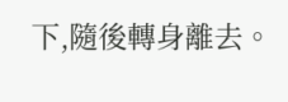下,隨後轉身離去。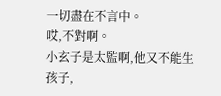一切盡在不言中。
哎,不對啊。
小玄子是太監啊,他又不能生孩子,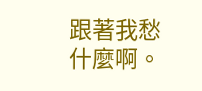跟著我愁什麼啊。